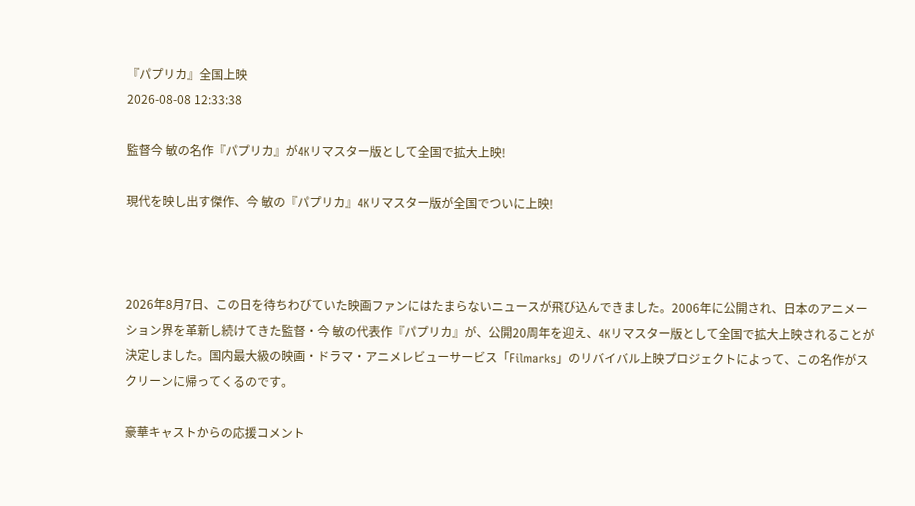『パプリカ』全国上映
2026-08-08 12:33:38

監督今 敏の名作『パプリカ』が4Kリマスター版として全国で拡大上映!

現代を映し出す傑作、今 敏の『パプリカ』4Kリマスター版が全国でついに上映!



2026年8月7日、この日を待ちわびていた映画ファンにはたまらないニュースが飛び込んできました。2006年に公開され、日本のアニメーション界を革新し続けてきた監督・今 敏の代表作『パプリカ』が、公開20周年を迎え、4Kリマスター版として全国で拡大上映されることが決定しました。国内最大級の映画・ドラマ・アニメレビューサービス「Filmarks」のリバイバル上映プロジェクトによって、この名作がスクリーンに帰ってくるのです。

豪華キャストからの応援コメント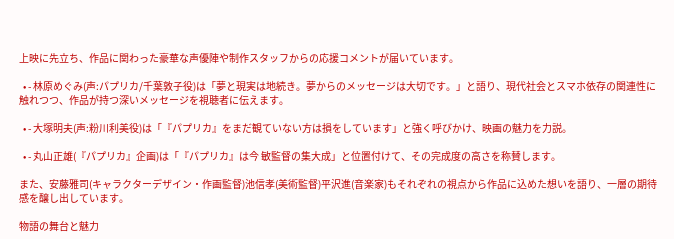上映に先立ち、作品に関わった豪華な声優陣や制作スタッフからの応援コメントが届いています。

  • - 林原めぐみ(声:パプリカ/千葉敦子役)は「夢と現実は地続き。夢からのメッセージは大切です。」と語り、現代社会とスマホ依存の関連性に触れつつ、作品が持つ深いメッセージを視聴者に伝えます。

  • - 大塚明夫(声:粉川利美役)は「『パプリカ』をまだ観ていない方は損をしています」と強く呼びかけ、映画の魅力を力説。

  • - 丸山正雄(『パプリカ』企画)は「『パプリカ』は今 敏監督の集大成」と位置付けて、その完成度の高さを称賛します。

また、安藤雅司(キャラクターデザイン・作画監督)池信孝(美術監督)平沢進(音楽家)もそれぞれの視点から作品に込めた想いを語り、一層の期待感を醸し出しています。

物語の舞台と魅力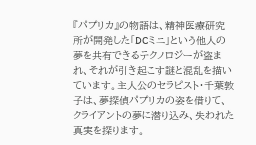『パプリカ』の物語は、精神医療研究所が開発した「DCミニ」という他人の夢を共有できるテクノロジーが盗まれ、それが引き起こす謎と混乱を描いています。主人公のセラピスト・千葉敦子は、夢探偵パプリカの姿を借りて、クライアントの夢に潜り込み、失われた真実を探ります。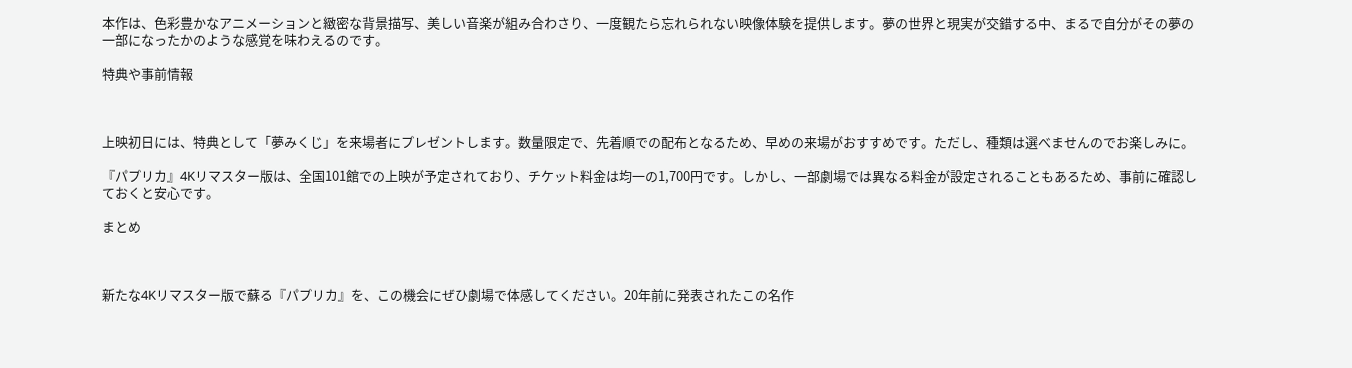本作は、色彩豊かなアニメーションと緻密な背景描写、美しい音楽が組み合わさり、一度観たら忘れられない映像体験を提供します。夢の世界と現実が交錯する中、まるで自分がその夢の一部になったかのような感覚を味わえるのです。

特典や事前情報



上映初日には、特典として「夢みくじ」を来場者にプレゼントします。数量限定で、先着順での配布となるため、早めの来場がおすすめです。ただし、種類は選べませんのでお楽しみに。

『パプリカ』4Kリマスター版は、全国101館での上映が予定されており、チケット料金は均一の1,700円です。しかし、一部劇場では異なる料金が設定されることもあるため、事前に確認しておくと安心です。

まとめ



新たな4Kリマスター版で蘇る『パプリカ』を、この機会にぜひ劇場で体感してください。20年前に発表されたこの名作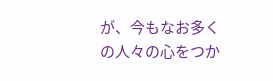が、今もなお多くの人々の心をつか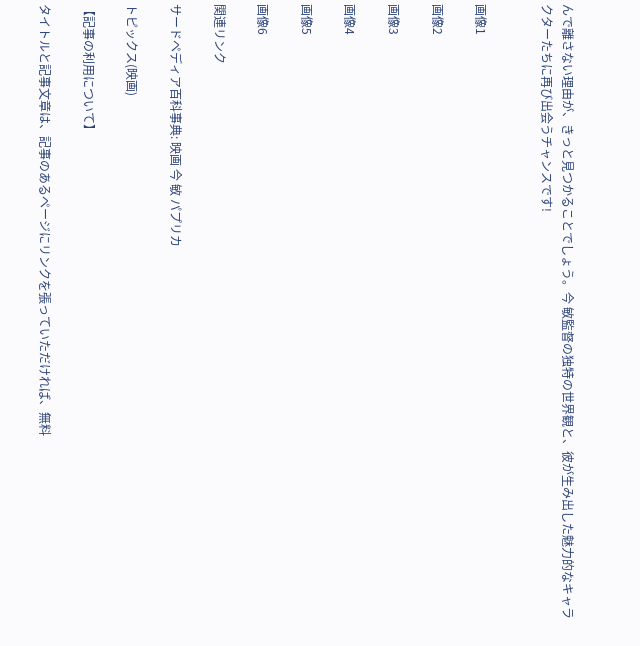んで離さない理由が、きっと見つかることでしょう。今 敏監督の独特の世界観と、彼が生み出した魅力的なキャラクターたちに再び出会うチャンスです!


画像1

画像2

画像3

画像4

画像5

画像6

関連リンク

サードペディア百科事典: 映画 今 敏 パプリカ

トピックス(映画)

【記事の利用について】

タイトルと記事文章は、記事のあるページにリンクを張っていただければ、無料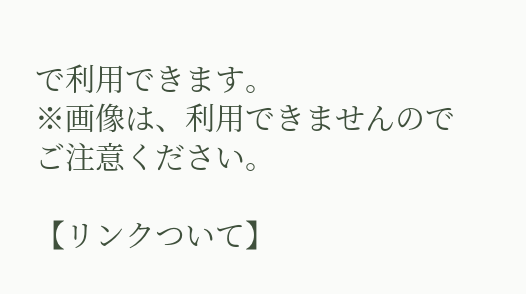で利用できます。
※画像は、利用できませんのでご注意ください。

【リンクついて】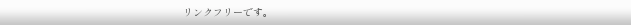リンクフリーです。